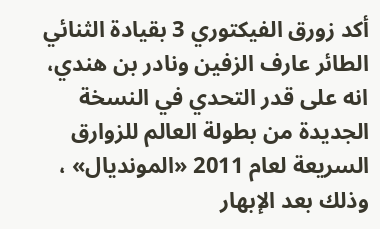أكد زورق الفيكتوري 3 بقيادة الثنائي الطائر عارف الزفين ونادر بن هندي، انه على قدر التحدي في النسخة الجديدة من بطولة العالم للزوارق السريعة لعام 2011 «المونديال» ، وذلك بعد الإبهار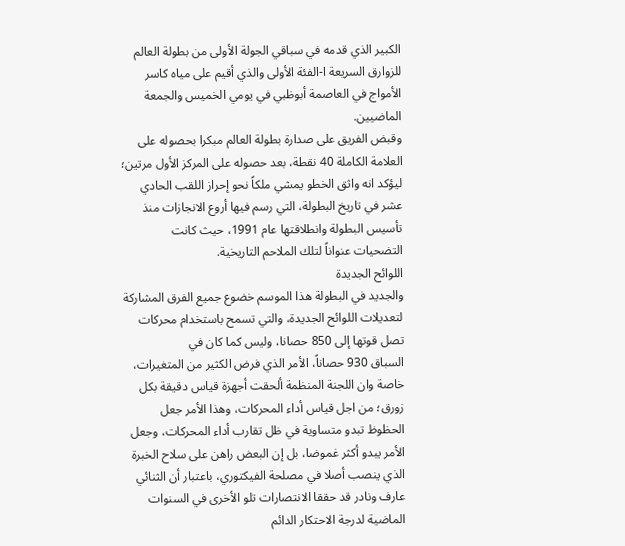الكبير الذي قدمه في سباقي الجولة الأولى من بطولة العالم للزوارق السريعة ا-الفئة الأولى والذي أقيم على مياه كاسر الأمواج في العاصمة أبوظبي في يومي الخميس والجمعة الماضيين.
وقبض الفريق على صدارة بطولة العالم مبكرا بحصوله على العلامة الكاملة 40 نقطة، بعد حصوله على المركز الأول مرتين؛ ليؤكد انه واثق الخطو يمشي ملكاً نحو إحراز اللقب الحادي عشر في تاريخ البطولة، التي رسم فيها أروع الانجازات منذ تأسيس البطولة وانطلاقتها عام 1991، حيث كانت التضحيات عنواناً لتلك الملاحم التاريخية.
اللوائح الجديدة
والجديد في البطولة هذا الموسم خضوع جميع الفرق المشاركة لتعديلات اللوائح الجديدة، والتي تسمح باستخدام محركات تصل قوتها إلى 850 حصانا، وليس كما كان في
السباق 930 حصاناً، الأمر الذي فرض الكثير من المتغيرات، خاصة وان اللجنة المنظمة ألحقت أجهزة قياس دقيقة بكل زورق؛ من اجل قياس أداء المحركات، وهذا الأمر جعل الحظوظ تبدو متساوية في ظل تقارب أداء المحركات، وجعل الأمر يبدو أكثر غموضا، بل إن البعض راهن على سلاح الخبرة الذي ينصب أصلا في مصلحة الفيكتوري، باعتبار أن الثنائي عارف ونادر قد حققا الانتصارات تلو الأخرى في السنوات الماضية لدرجة الاحتكار الدائم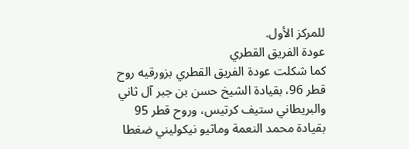للمركز الأول.
عودة الفريق القطري
كما شكلت عودة الفريق القطري بزورقيه روح قطر 96، بقيادة الشيخ حسن بن جبر آل ثاني والبريطاني ستيف كرتيس، وروح قطر 95
بقيادة محمد النعمة وماثيو نيكوليني ضغطا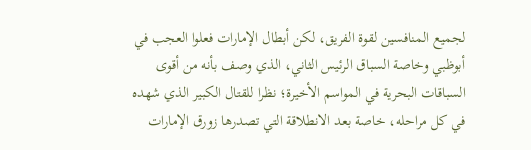لجميع المنافسين لقوة الفريق، لكن أبطال الإمارات فعلوا العجب في أبوظبي وخاصة السباق الرئيس الثاني، الذي وصف بأنه من أقوى السباقات البحرية في المواسم الأخيرة؛ نظرا للقتال الكبير الذي شهده في كل مراحله، خاصة بعد الانطلاقة التي تصدرها زورق الإمارات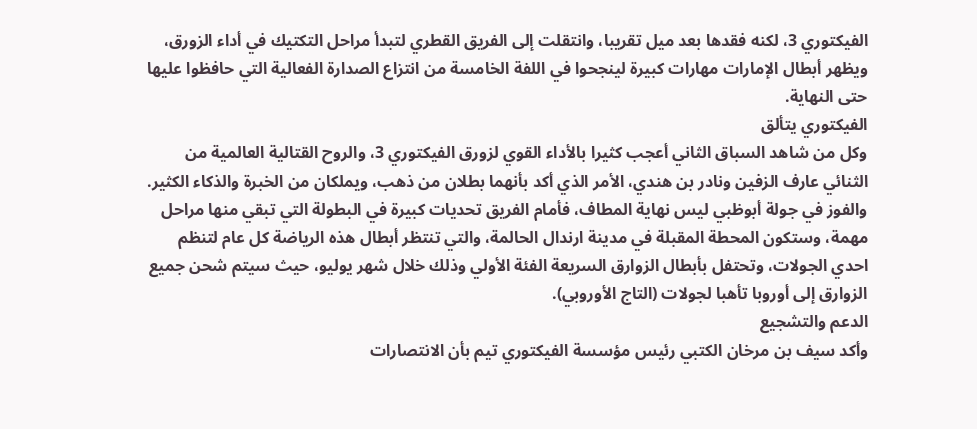الفيكتوري 3، لكنه فقدها بعد ميل تقريبا، وانتقلت إلى الفريق القطري لتبدأ مراحل التكتيك في أداء الزورق، ويظهر أبطال الإمارات مهارات كبيرة لينجحوا في اللفة الخامسة من انتزاع الصدارة الفعالية التي حافظوا عليها حتى النهاية.
الفيكتوري يتألق
وكل من شاهد السباق الثاني أعجب كثيرا بالأداء القوي لزورق الفيكتوري 3، والروح القتالية العالمية من الثنائي عارف الزفين ونادر بن هندي، الأمر الذي أكد بأنهما بطلان من ذهب، ويملكان من الخبرة والذكاء الكثير. والفوز في جولة أبوظبي ليس نهاية المطاف، فأمام الفريق تحديات كبيرة في البطولة التي تبقي منها مراحل مهمة، وستكون المحطة المقبلة في مدينة ارندال الحالمة، والتي تنتظر أبطال هذه الرياضة كل عام لتنظم احدي الجولات، وتحتفل بأبطال الزوارق السريعة الفئة الأولي وذلك خلال شهر يوليو، حيث سيتم شحن جميع الزوارق إلى أوروبا تأهبا لجولات (التاج الأوروبي).
الدعم والتشجيع
وأكد سيف بن مرخان الكتبي رئيس مؤسسة الفيكتوري تيم بأن الانتصارات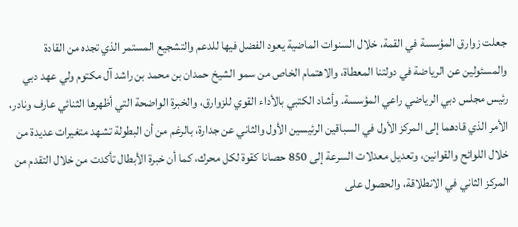جعلت زوارق المؤسسة في القمة، خلال السنوات الماضية يعود الفضل فيها للدعم والتشجيع المستمر الذي تجده من القادة والمسئولين عن الرياضة في دولتنا المعطاة، والاهتمام الخاص من سمو الشيخ حمدان بن محمد بن راشد آل مكتوم ولي عهد دبي رئيس مجلس دبي الرياضي راعي المؤسسة. وأشاد الكتبي بالأداء القوي للزوارق، والخبرة الواضحة التي أظهرها الثنائي عارف ونادر، الأمر الذي قادهما إلى المركز الأول في السباقين الرئيسين الأول والثاني عن جدارة، بالرغم من أن البطولة تشهد متغيرات عديدة من خلال اللوائح والقوانين، وتعديل معدلات السرعة إلى 850 حصانا كقوة لكل محرك، كما أن خبرة الأبطال تأكدت من خلال التقدم من المركز الثاني في الانطلاقة، والحصول على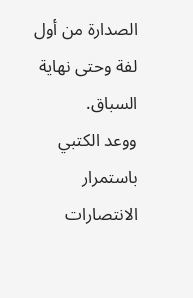الصدارة من أول لفة وحتى نهاية السباق.
ووعد الكتبي باستمرار الانتصارات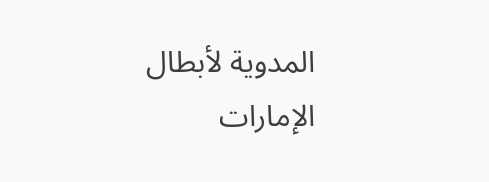المدوية لأبطال الإمارات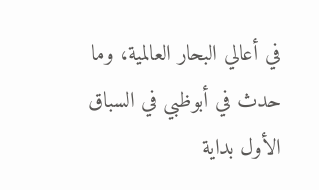في أعالي البحار العالمية، وما حدث في أبوظبي في السباق الأول بداية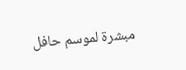مبشرة لموسم حافل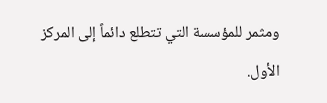ومثمر للمؤسسة التي تتطلع دائماً إلى المركز الأول.